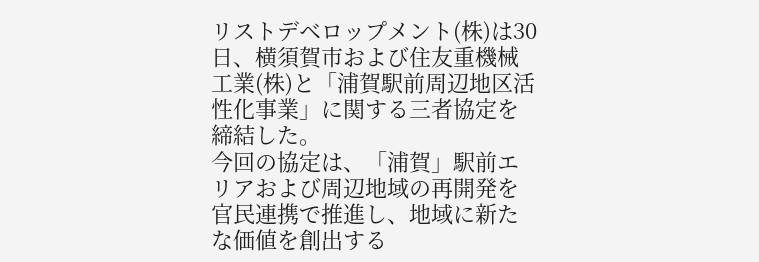リストデベロップメント(株)は30日、横須賀市および住友重機械工業(株)と「浦賀駅前周辺地区活性化事業」に関する三者協定を締結した。
今回の協定は、「浦賀」駅前エリアおよび周辺地域の再開発を官民連携で推進し、地域に新たな価値を創出する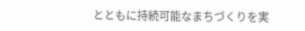とともに持続可能なまちづくりを実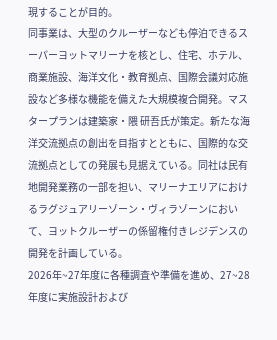現することが目的。
同事業は、大型のクルーザーなども停泊できるスーパーヨットマリーナを核とし、住宅、ホテル、商業施設、海洋文化・教育拠点、国際会議対応施設など多様な機能を備えた大規模複合開発。マスタープランは建築家・隈 研吾氏が策定。新たな海洋交流拠点の創出を目指すとともに、国際的な交流拠点としての発展も見据えている。同社は民有地開発業務の一部を担い、マリーナエリアにおけるラグジュアリーゾーン・ヴィラゾーンにおいて、ヨットクルーザーの係留権付きレジデンスの開発を計画している。
2026年~27年度に各種調査や準備を進め、27~28年度に実施設計および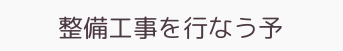整備工事を行なう予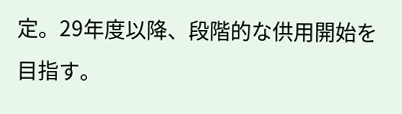定。29年度以降、段階的な供用開始を目指す。